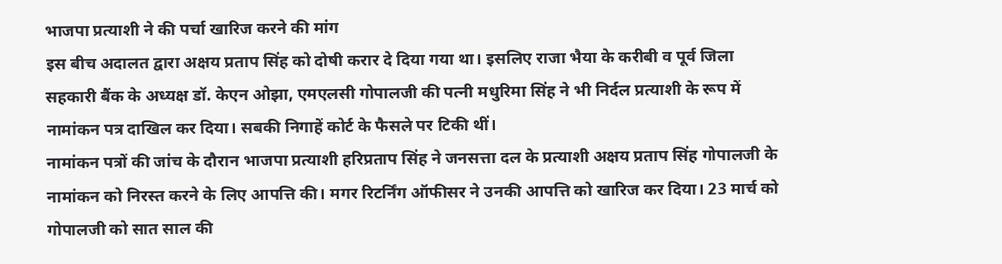भाजपा प्रत्याशी ने की पर्चा खारिज करने की मांग
इस बीच अदालत द्वारा अक्षय प्रताप सिंह को दोषी करार दे दिया गया था। इसलिए राजा भैया के करीबी व पूर्व जिला सहकारी बैंक के अध्यक्ष डॉ. केएन ओझा, एमएलसी गोपालजी की पत्नी मधुरिमा सिंह ने भी निर्दल प्रत्याशी के रूप में नामांकन पत्र दाखिल कर दिया। सबकी निगाहें कोर्ट के फैसले पर टिकी थीं।
नामांकन पत्रों की जांच के दौरान भाजपा प्रत्याशी हरिप्रताप सिंह ने जनसत्ता दल के प्रत्याशी अक्षय प्रताप सिंह गोपालजी के नामांकन को निरस्त करने के लिए आपत्ति की। मगर रिटर्निंग ऑफीसर ने उनकी आपत्ति को खारिज कर दिया। 23 मार्च को गोपालजी को सात साल की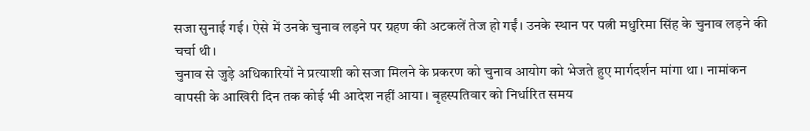सजा सुनाई गई। ऐसे में उनके चुनाव लड़ने पर ग्रहण की अटकलें तेज हो गईं। उनके स्थान पर पत्नी मधुरिमा सिंह के चुनाव लड़ने की चर्चा थी।
चुनाव से जुड़े अधिकारियों ने प्रत्याशी को सजा मिलने के प्रकरण को चुनाव आयोग को भेजते हुए मार्गदर्शन मांगा था। नामांकन वापसी के आखिरी दिन तक कोई भी आदेश नहीं आया। बृहस्पतिवार को निर्धारित समय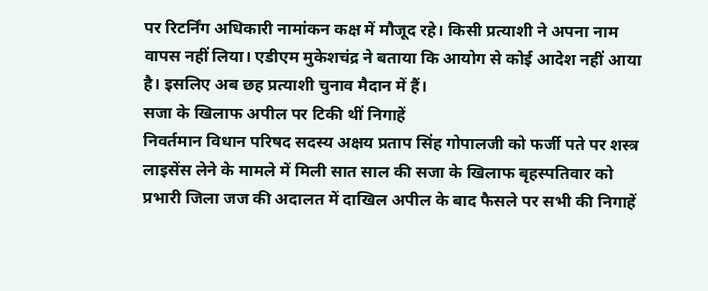पर रिटर्निंग अधिकारी नामांकन कक्ष में मौजूद रहे। किसी प्रत्याशी ने अपना नाम वापस नहीं लिया। एडीएम मुकेशचंद्र ने बताया कि आयोग से कोई आदेश नहीं आया है। इसलिए अब छह प्रत्याशी चुनाव मैदान में हैं।
सजा के खिलाफ अपील पर टिकी थीं निगाहें
निवर्तमान विधान परिषद सदस्य अक्षय प्रताप सिंह गोपालजी को फर्जी पते पर शस्त्र लाइसेंस लेने के मामले में मिली सात साल की सजा के खिलाफ बृहस्पतिवार को प्रभारी जिला जज की अदालत में दाखिल अपील के बाद फैसले पर सभी की निगाहें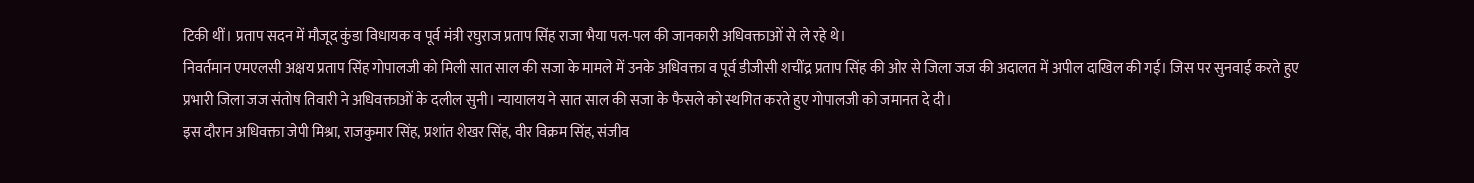टिकी थीं। प्रताप सदन में मौजूद कुंडा विधायक व पूर्व मंत्री रघुराज प्रताप सिंह राजा भैया पल-पल की जानकारी अधिवक्ताओं से ले रहे थे।
निवर्तमान एमएलसी अक्षय प्रताप सिंह गोपालजी को मिली सात साल की सजा के मामले में उनके अधिवक्ता व पूर्व डीजीसी शचींद्र प्रताप सिंह की ओर से जिला जज की अदालत में अपील दाखिल की गई। जिस पर सुनवाई करते हुए प्रभारी जिला जज संतोष तिवारी ने अधिवक्ताओं के दलील सुनी। न्यायालय ने सात साल की सजा के फैसले को स्थगित करते हुए गोपालजी को जमानत दे दी।
इस दौरान अधिवक्ता जेपी मिश्रा, राजकुमार सिंह, प्रशांत शेखर सिंह, वीर विक्रम सिंह, संजीव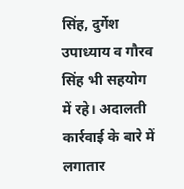सिंह, दुर्गेश उपाध्याय व गौरव सिंह भी सहयोग में रहे। अदालती कार्रवाई के बारे में लगातार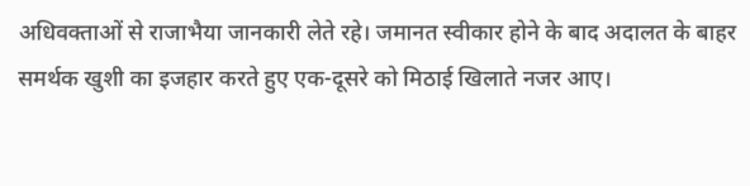अधिवक्ताओं से राजाभैया जानकारी लेते रहे। जमानत स्वीकार होने के बाद अदालत के बाहर समर्थक खुशी का इजहार करते हुए एक-दूसरे को मिठाई खिलाते नजर आए।